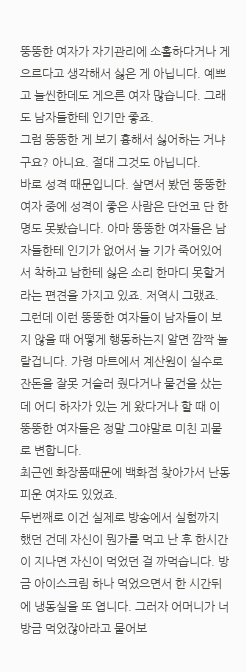뚱뚱한 여자가 자기관리에 소홀하다거나 게으르다고 생각해서 싫은 게 아닙니다. 예쁘고 늘씬한데도 게으른 여자 많습니다. 그래도 남자들한테 인기만 좋죠.
그럼 뚱뚱한 게 보기 흉해서 싫어하는 거냐구요? 아니요. 절대 그것도 아닙니다.
바로 성격 때문입니다. 살면서 봤던 뚱뚱한 여자 중에 성격이 좋은 사람은 단언코 단 한 명도 못봤습니다. 아마 뚱뚱한 여자들은 남자들한테 인기가 없어서 늘 기가 죽어있어서 착하고 남한테 싫은 소리 한마디 못할거라는 편견을 가지고 있죠. 저역시 그랬죠.
그런데 이런 뚱뚱한 여자들이 남자들이 보지 않을 때 어떻게 행동하는지 알면 깜짝 놀랄겁니다. 가령 마트에서 계산원이 실수로 잔돈을 잘못 거슬러 줬다거나 물건을 샀는데 어디 하자가 있는 게 왔다거나 할 때 이 뚱뚱한 여자들은 정말 그야말로 미친 괴물로 변합니다.
최근엔 화장품때문에 백화점 찾아가서 난동피운 여자도 있었죠.
두번째로 이건 실제로 방송에서 실험까지 했던 건데 자신이 뭔가를 먹고 난 후 한시간이 지나면 자신이 먹었던 걸 까먹습니다. 방금 아이스크림 하나 먹었으면서 한 시간뒤에 냉동실을 또 엽니다. 그러자 어머니가 너 방금 먹었잖아라고 물어보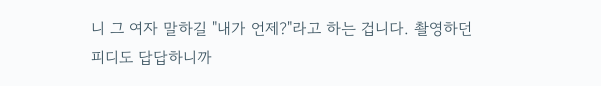니 그 여자 말하길 "내가 언제?"라고 하는 겁니다. 촬영하던 피디도 답답하니까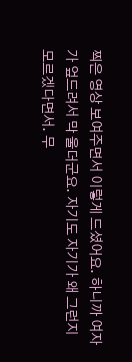찍은 영상 보여주면서 이렇게 드셨어요. 하니까 여자가 엎드려서 막 울더군요. 자기도 자기가 왜 그런지 모르겠다면서. 무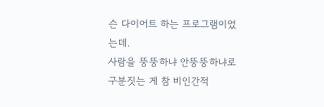슨 다이어트 하는 프로그램이었는데.
사람을 뚱뚱하냐 안뚱뚱하냐로 구분짓는 게 참 비인간적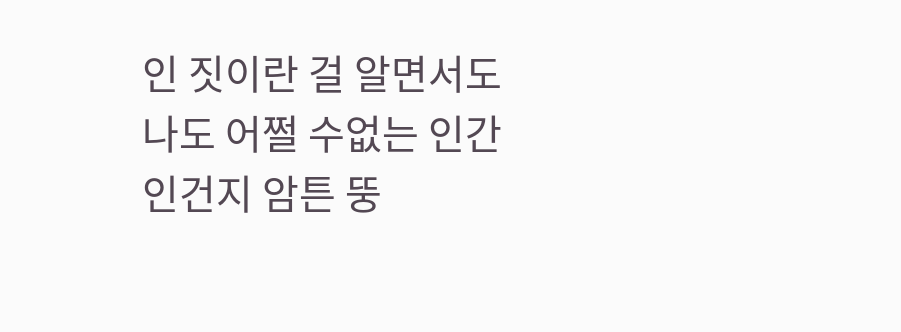인 짓이란 걸 알면서도 나도 어쩔 수없는 인간인건지 암튼 뚱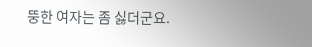뚱한 여자는 좀 싫더군요.